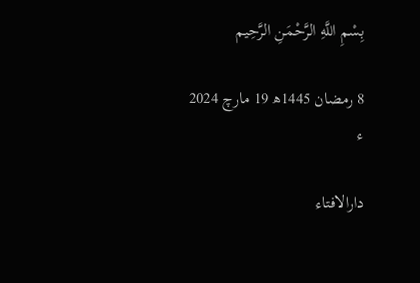بِسْمِ اللَّهِ الرَّحْمَنِ الرَّحِيم

8 رمضان 1445ھ 19 مارچ 2024 ء

دارالافتاء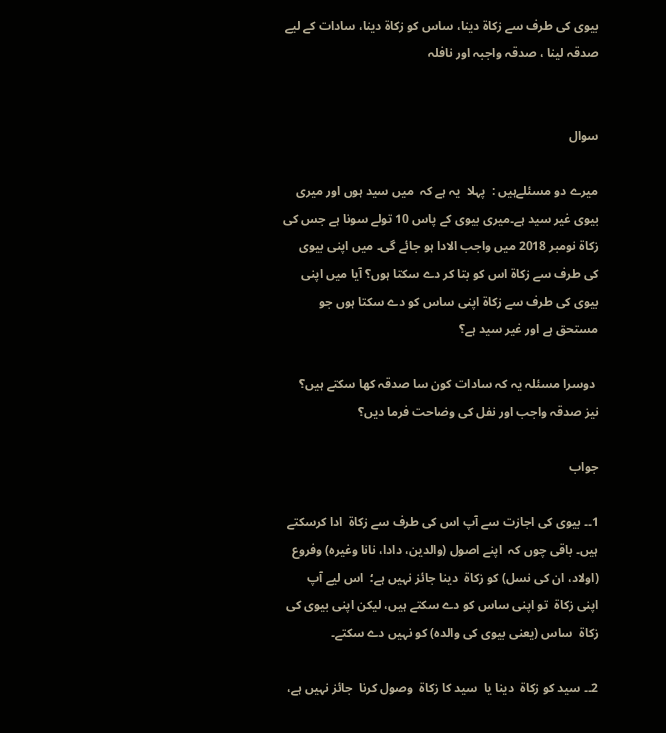بیوی کی طرف سے زکاۃ دینا، ساس کو زکاۃ دینا، سادات کے لیے صدقہ لینا ، صدقہ واجبہ اور نافلہ


سوال

میرے دو مسئلےہیں :  پہلا  یہ ہے کہ  میں سید ہوں اور میری بیوی غیر سید ہے۔میری بیوی کے پاس 10 تولے سونا ہے جس کی زکاۃ نومبر 2018 میں واجب الادا ہو جائے گی۔ میں اپنی بیوی کی طرف سے زکاۃ اس کو بتا کر دے سکتا ہوں؟ آیا میں اپنی بیوی کی طرف سے زکاۃ اپنی ساس کو دے سکتا ہوں جو مستحق ہے اور غیر سید ہے؟

 دوسرا مسئلہ یہ کہ سادات کون سا صدقہ کھا سکتے ہیں؟ نیز صدقہ واجب اور نفل کی وضاحت فرما دیں؟

جواب

1۔۔ بیوی کی اجازت سے آپ اس کی طرف سے زکاۃ  ادا کرسکتے ہیں۔ باقی چوں کہ  اپنے اصول (والدین، دادا، نانا وغیرہ) وفروع (اولاد، ان کی نسل) کو زکاۃ  دینا جائز نہیں ہے؛  اس لیے آپ اپنی زکاۃ  تو اپنی ساس کو دے سکتے ہیں، لیکن اپنی بیوی کی زکاۃ  ساس (یعنی بیوی کی والدہ) کو نہیں دے سکتے۔

2۔۔ سید کو زکاۃ  دینا یا  سید کا زکاۃ  وصول کرنا  جائز نہیں ہے،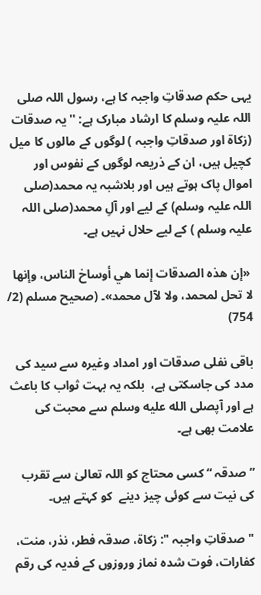یہی حکم صدقاتِ واجبہ کا ہے، رسول اللہ صلی اللہ علیہ وسلم کا ارشاد مبارک ہے: '' یہ صدقات  (زکاۃ اور صدقاتِ واجبہ ) لوگوں کے مالوں کا میل کچیل ہیں، ان کے ذریعہ لوگوں کے نفوس اور اموال پاک ہوتے ہیں اور بلاشبہ یہ محمد(صلی اللہ علیہ وسلم) کے لیے اور آلِ محمد(صلی اللہ علیہ وسلم ) کے لیے حلال نہیں ہے۔

 «إن هذه الصدقات إنما هي أوساخ الناس، وإنها لا تحل لمحمد، ولا لآل محمد»۔ (صحيح مسلم (2/ 754)

باقی نفلی صدقات اور امداد وغیرہ سے سید کی مدد کی جاسکتی ہے،  بلکہ یہ بہت ثواب کا باعث ہے اور آپصلى الله عليه وسلم سے محبت کی علامت بھی ہے۔

” صدقہ “ کسی محتاج کو اللہ تعالیٰ سے تقرب کی نیت سے کوئی چیز دینے  کو کہتے ہیں۔

"صدقاتِ واجبہ ": زکاۃ، صدقہ فطر، نذر، منت، کفارات، فوت شدہ نماز وروزوں کے فدیہ کی رقم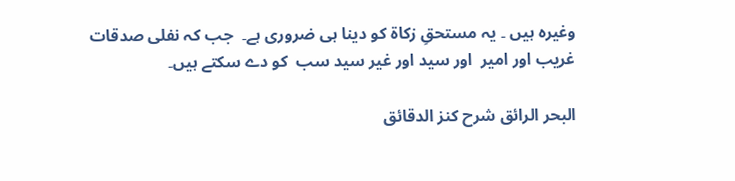وغیرہ ہیں ۔ یہ مستحقِ زکاۃ کو دینا ہی ضروری ہے۔  جب کہ نفلی صدقات  غریب اور امیر  اور سید اور غیر سید سب  کو دے سکتے ہیں۔

البحر الرائق شرح كنز الدقائق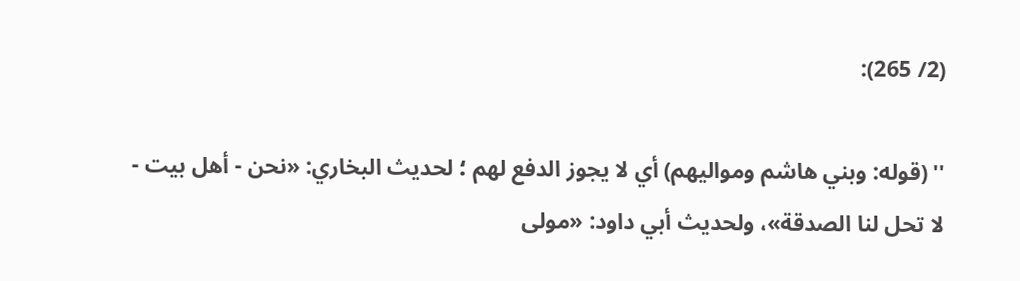(2/ 265):

'' (قوله: وبني هاشم ومواليهم) أي لا يجوز الدفع لهم ؛ لحديث البخاري: «نحن - أهل بيت - لا تحل لنا الصدقة»، ولحديث أبي داود: «مولى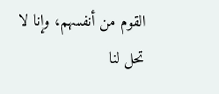القوم من أنفسهم، وإنا لا تحل لنا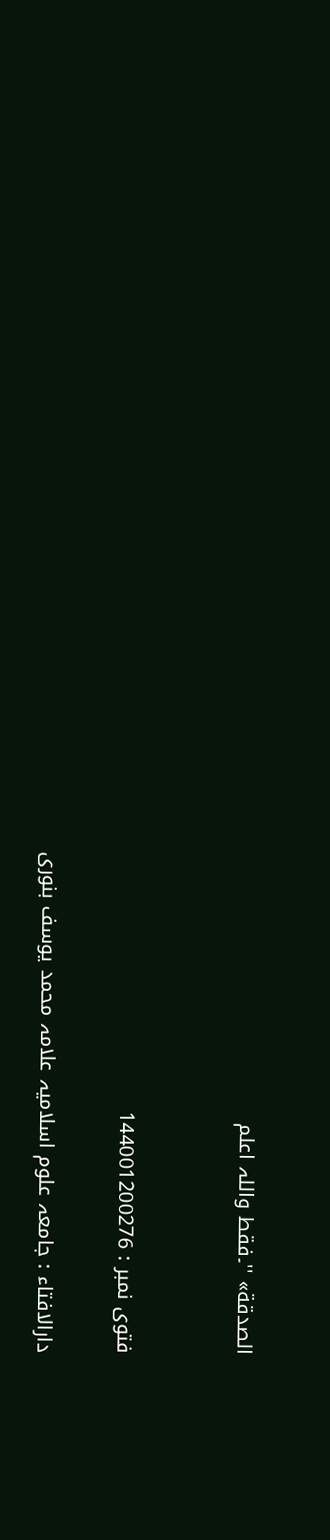الصدقة» ''۔فقط واللہ اعلم


فتوی نمبر : 144001200276

دارالافتاء : جامعہ علوم اسلامیہ علامہ محمد یوسف بنوری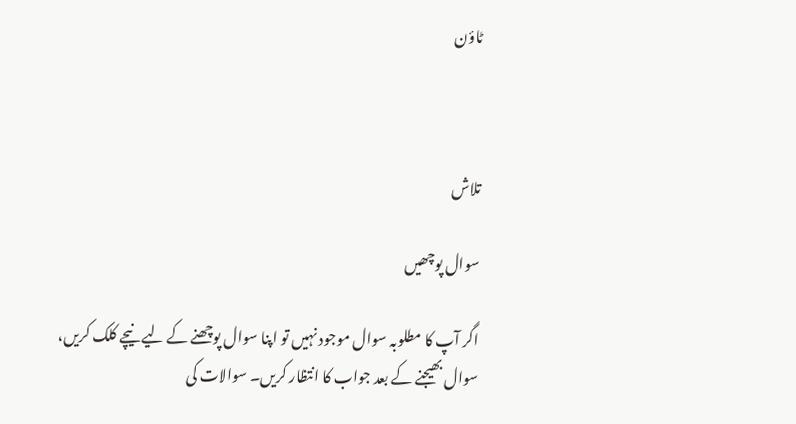ٹاؤن



تلاش

سوال پوچھیں

اگر آپ کا مطلوبہ سوال موجود نہیں تو اپنا سوال پوچھنے کے لیے نیچے کلک کریں، سوال بھیجنے کے بعد جواب کا انتظار کریں۔ سوالات کی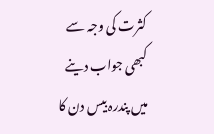کثرت کی وجہ سے کبھی جواب دینے میں پندرہ بیس دن کا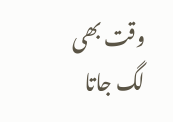وقت بھی لگ جاتا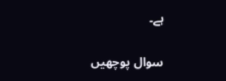ہے۔

سوال پوچھیں